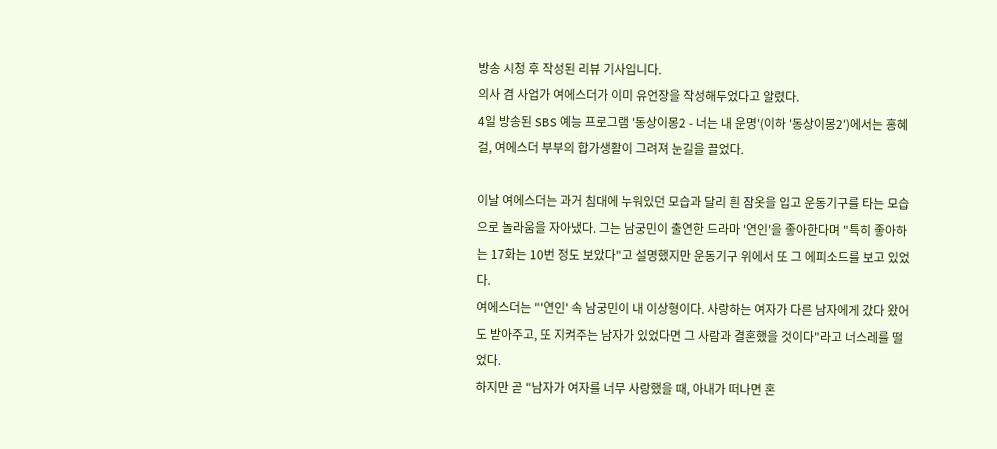방송 시청 후 작성된 리뷰 기사입니다.
의사 겸 사업가 여에스더가 이미 유언장을 작성해두었다고 알렸다.
4일 방송된 SBS 예능 프로그램 '동상이몽2 - 너는 내 운명'(이하 '동상이몽2')에서는 홍혜걸, 여에스더 부부의 합가생활이 그려져 눈길을 끌었다.

이날 여에스더는 과거 침대에 누워있던 모습과 달리 흰 잠옷을 입고 운동기구를 타는 모습으로 놀라움을 자아냈다. 그는 남궁민이 출연한 드라마 '연인'을 좋아한다며 "특히 좋아하는 17화는 10번 정도 보았다"고 설명했지만 운동기구 위에서 또 그 에피소드를 보고 있었다.
여에스더는 "'연인' 속 남궁민이 내 이상형이다. 사랑하는 여자가 다른 남자에게 갔다 왔어도 받아주고, 또 지켜주는 남자가 있었다면 그 사람과 결혼했을 것이다"라고 너스레를 떨었다.
하지만 곧 "남자가 여자를 너무 사랑했을 때, 아내가 떠나면 혼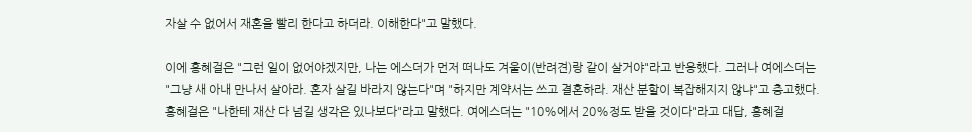자살 수 없어서 재혼을 빨리 한다고 하더라. 이해한다"고 말했다.

이에 홍혜걸은 "그런 일이 없어야겠지만, 나는 에스더가 먼저 떠나도 겨울이(반려견)랑 같이 살거야"라고 반응했다. 그러나 여에스더는 "그냥 새 아내 만나서 살아라. 혼자 살길 바라지 않는다"며 "하지만 계약서는 쓰고 결혼하라. 재산 분할이 복잡해지지 않냐"고 충고했다.
홍혜걸은 "나한테 재산 다 넘길 생각은 있나보다"라고 말했다. 여에스더는 "10%에서 20%정도 받을 것이다"라고 대답, 홍혜걸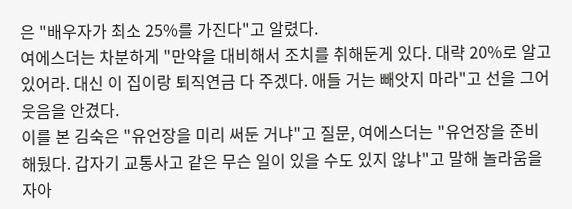은 "배우자가 최소 25%를 가진다"고 알렸다.
여에스더는 차분하게 "만약을 대비해서 조치를 취해둔게 있다. 대략 20%로 알고 있어라. 대신 이 집이랑 퇴직연금 다 주겠다. 애들 거는 빼앗지 마라"고 선을 그어 웃음을 안겼다.
이를 본 김숙은 "유언장을 미리 써둔 거냐"고 질문, 여에스더는 "유언장을 준비해뒀다. 갑자기 교통사고 같은 무슨 일이 있을 수도 있지 않냐"고 말해 놀라움을 자아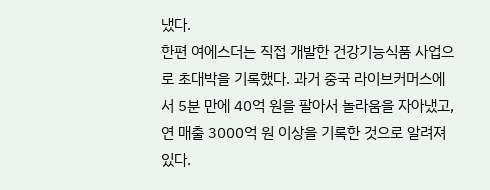냈다.
한편 여에스더는 직접 개발한 건강기능식품 사업으로 초대박을 기록했다. 과거 중국 라이브커머스에서 5분 만에 40억 원을 팔아서 놀라움을 자아냈고, 연 매출 3000억 원 이상을 기록한 것으로 알려져 있다.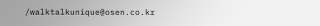/walktalkunique@osen.co.kr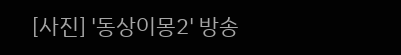[사진] '동상이몽2' 방송